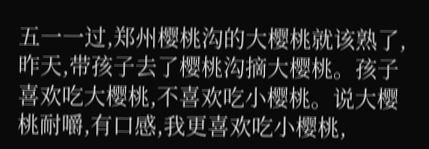五一一过,郑州樱桃沟的大樱桃就该熟了,昨天,带孩子去了樱桃沟摘大樱桃。孩子喜欢吃大樱桃,不喜欢吃小樱桃。说大樱桃耐嚼,有口感,我更喜欢吃小樱桃,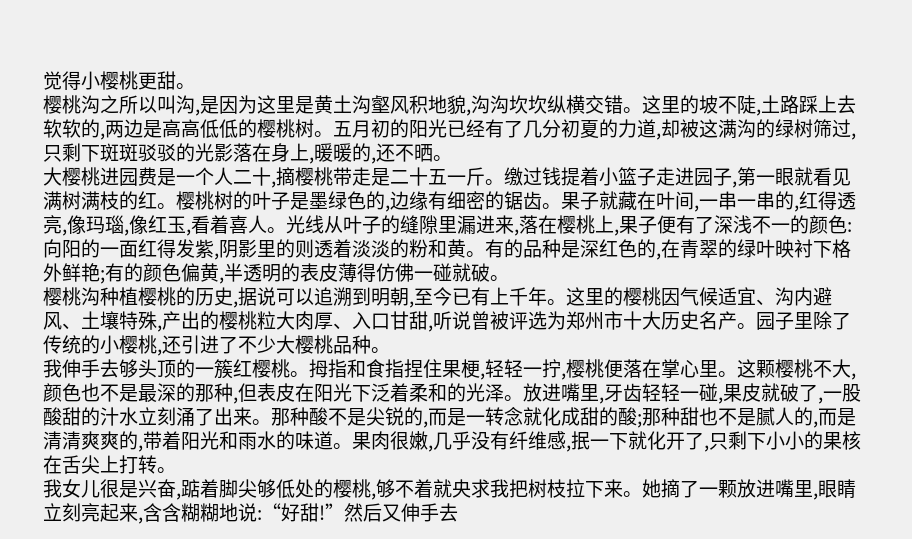觉得小樱桃更甜。
樱桃沟之所以叫沟,是因为这里是黄土沟壑风积地貌,沟沟坎坎纵横交错。这里的坡不陡,土路踩上去软软的,两边是高高低低的樱桃树。五月初的阳光已经有了几分初夏的力道,却被这满沟的绿树筛过,只剩下斑斑驳驳的光影落在身上,暖暖的,还不晒。
大樱桃进园费是一个人二十,摘樱桃带走是二十五一斤。缴过钱提着小篮子走进园子,第一眼就看见满树满枝的红。樱桃树的叶子是墨绿色的,边缘有细密的锯齿。果子就藏在叶间,一串一串的,红得透亮,像玛瑙,像红玉,看着喜人。光线从叶子的缝隙里漏进来,落在樱桃上,果子便有了深浅不一的颜色:向阳的一面红得发紫,阴影里的则透着淡淡的粉和黄。有的品种是深红色的,在青翠的绿叶映衬下格外鲜艳;有的颜色偏黄,半透明的表皮薄得仿佛一碰就破。
樱桃沟种植樱桃的历史,据说可以追溯到明朝,至今已有上千年。这里的樱桃因气候适宜、沟内避风、土壤特殊,产出的樱桃粒大肉厚、入口甘甜,听说曾被评选为郑州市十大历史名产。园子里除了传统的小樱桃,还引进了不少大樱桃品种。
我伸手去够头顶的一簇红樱桃。拇指和食指捏住果梗,轻轻一拧,樱桃便落在掌心里。这颗樱桃不大,颜色也不是最深的那种,但表皮在阳光下泛着柔和的光泽。放进嘴里,牙齿轻轻一碰,果皮就破了,一股酸甜的汁水立刻涌了出来。那种酸不是尖锐的,而是一转念就化成甜的酸;那种甜也不是腻人的,而是清清爽爽的,带着阳光和雨水的味道。果肉很嫩,几乎没有纤维感,抿一下就化开了,只剩下小小的果核在舌尖上打转。
我女儿很是兴奋,踮着脚尖够低处的樱桃,够不着就央求我把树枝拉下来。她摘了一颗放进嘴里,眼睛立刻亮起来,含含糊糊地说:“好甜!”然后又伸手去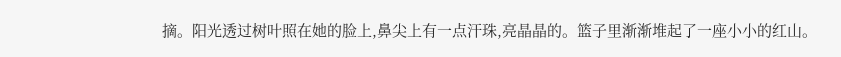摘。阳光透过树叶照在她的脸上,鼻尖上有一点汗珠,亮晶晶的。篮子里渐渐堆起了一座小小的红山。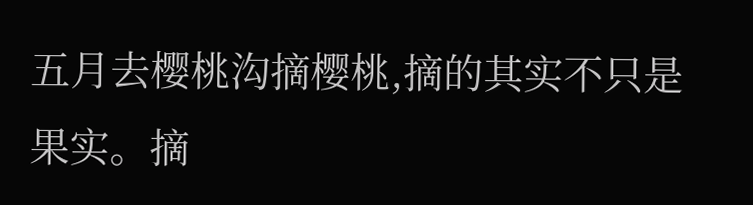五月去樱桃沟摘樱桃,摘的其实不只是果实。摘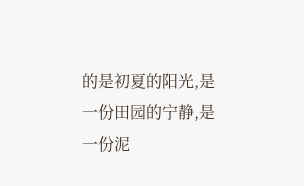的是初夏的阳光,是一份田园的宁静,是一份泥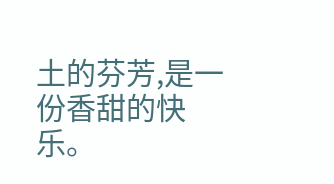土的芬芳,是一份香甜的快乐。